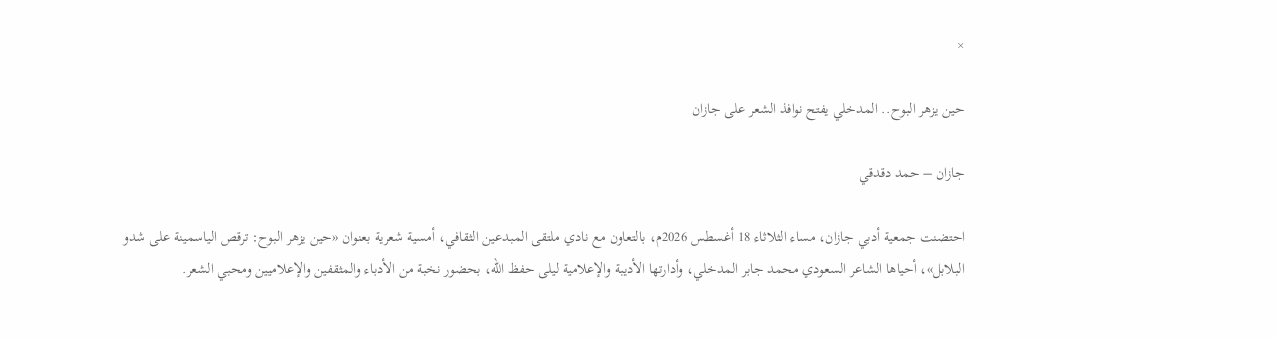×

حين يزهر البوح.. المدخلي يفتح نوافذ الشعر على جازان

جازان – حمد دقدقي

احتضنت جمعية أدبي جازان، مساء الثلاثاء 18 أغسطس 2026م، بالتعاون مع نادي ملتقى المبدعين الثقافي، أمسية شعرية بعنوان «حين يزهر البوح: ترقص الياسمينة على شدو البلابل»، أحياها الشاعر السعودي محمد جابر المدخلي، وأدارتها الأديبة والإعلامية ليلى حفظ الله، بحضور نخبة من الأدباء والمثقفين والإعلاميين ومحبي الشعر.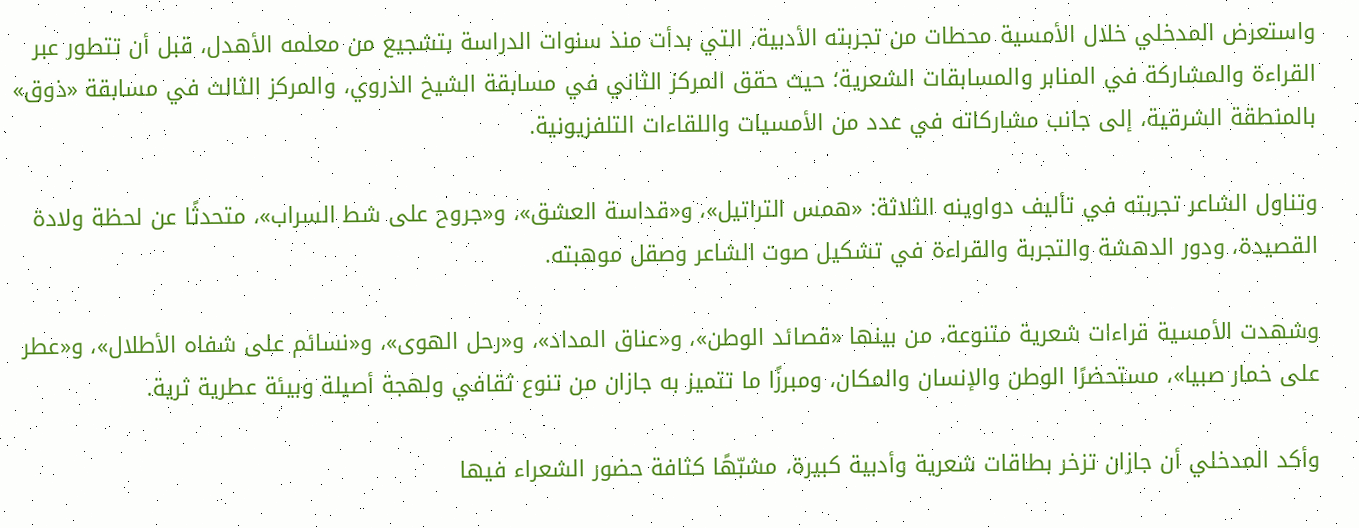واستعرض المدخلي خلال الأمسية محطات من تجربته الأدبية، التي بدأت منذ سنوات الدراسة بتشجيع من معلمه الأهدل، قبل أن تتطور عبر القراءة والمشاركة في المنابر والمسابقات الشعرية؛ حيث حقق المركز الثاني في مسابقة الشيخ الذروي، والمركز الثالث في مسابقة «ذوق» بالمنطقة الشرقية، إلى جانب مشاركاته في عدد من الأمسيات واللقاءات التلفزيونية.

وتناول الشاعر تجربته في تأليف دواوينه الثلاثة: «همس التراتيل»، و«قداسة العشق»، و«جروح على شط السراب»، متحدثًا عن لحظة ولادة القصيدة، ودور الدهشة والتجربة والقراءة في تشكيل صوت الشاعر وصقل موهبته.

وشهدت الأمسية قراءات شعرية متنوعة، من بينها «قصائد الوطن»، و«عناق المداد»، و«رحل الهوى»، و«نسائم على شفاه الأطلال»، و«عطر على خمار صبيا»، مستحضرًا الوطن والإنسان والمكان، ومبرزًا ما تتميز به جازان من تنوع ثقافي ولهجة أصيلة وبيئة عطرية ثرية.

وأكد المدخلي أن جازان تزخر بطاقات شعرية وأدبية كبيرة، مشبّهًا كثافة حضور الشعراء فيها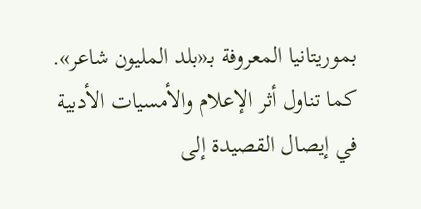بموريتانيا المعروفة بـ«بلد المليون شاعر». كما تناول أثر الإعلام والأمسيات الأدبية في إيصال القصيدة إلى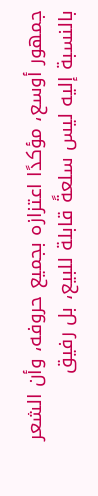جمهور أوسع، مؤكدًا اعتزازه بجميع حروفه، وأن الشعر بالنسبة إليه ليس سلعةً قابلة للبيع، بل رفيق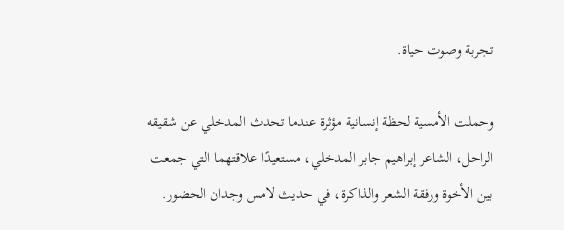تجربة وصوت حياة.

وحملت الأمسية لحظة إنسانية مؤثرة عندما تحدث المدخلي عن شقيقه الراحل، الشاعر إبراهيم جابر المدخلي، مستعيدًا علاقتهما التي جمعت بين الأخوة ورفقة الشعر والذاكرة، في حديث لامس وجدان الحضور.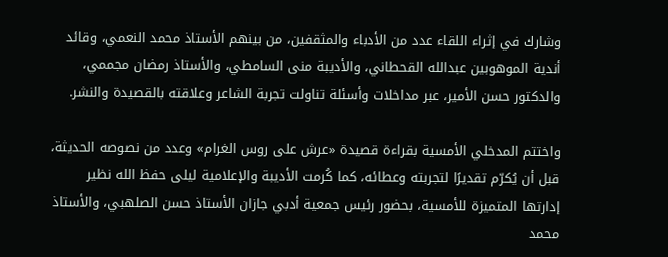وشارك في إثراء اللقاء عدد من الأدباء والمثقفين، من بينهم الأستاذ محمد النعمي، وقائد أندية الموهوبين عبدالله القحطاني، والأديبة منى السامطي، والأستاذ رمضان مجممي، والدكتور حسن الأمير، عبر مداخلات وأسئلة تناولت تجربة الشاعر وعلاقته بالقصيدة والنشر.

واختتم المدخلي الأمسية بقراءة قصيدة «عرش على روس الغرام» وعدد من نصوصه الحديثة، قبل أن يُكرّم تقديرًا لتجربته وعطائه، كما كُرمت الأديبة والإعلامية ليلى حفظ الله نظير إدارتها المتميزة للأمسية، بحضور رئيس جمعية أدبي جازان الأستاذ حسن الصلهبي، والأستاذ محمد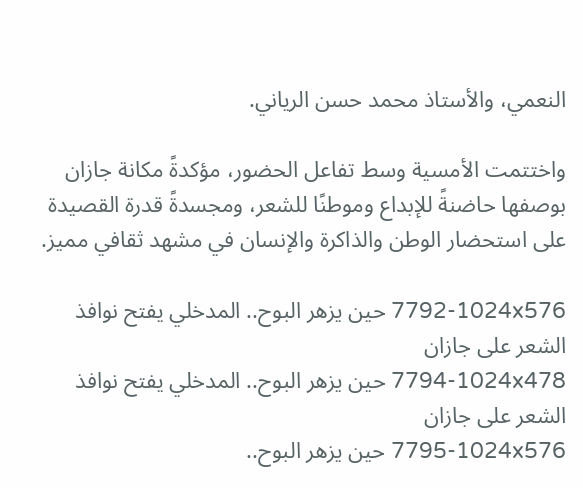النعمي، والأستاذ محمد حسن الرياني.

واختتمت الأمسية وسط تفاعل الحضور، مؤكدةً مكانة جازان بوصفها حاضنةً للإبداع وموطنًا للشعر، ومجسدةً قدرة القصيدة على استحضار الوطن والذاكرة والإنسان في مشهد ثقافي مميز.

7792-1024x576 حين يزهر البوح.. المدخلي يفتح نوافذ الشعر على جازان
7794-1024x478 حين يزهر البوح.. المدخلي يفتح نوافذ الشعر على جازان
7795-1024x576 حين يزهر البوح..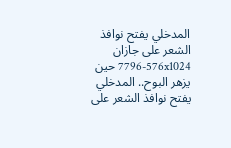المدخلي يفتح نوافذ الشعر على جازان
7796-576x1024 حين يزهر البوح.. المدخلي يفتح نوافذ الشعر على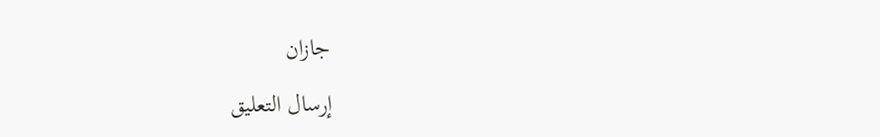جازان

إرسال التعليق